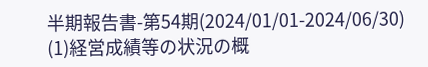半期報告書-第54期(2024/01/01-2024/06/30)
(1)経営成績等の状況の概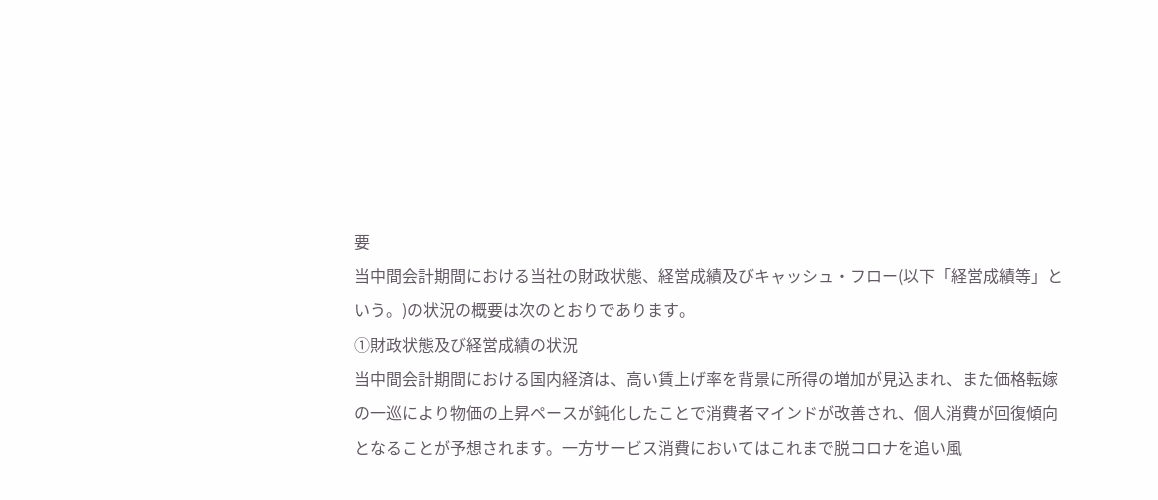要
当中間会計期間における当社の財政状態、経営成績及びキャッシュ・フロー(以下「経営成績等」という。)の状況の概要は次のとおりであります。
①財政状態及び経営成績の状況
当中間会計期間における国内経済は、高い賃上げ率を背景に所得の増加が見込まれ、また価格転嫁の一巡により物価の上昇ペースが鈍化したことで消費者マインドが改善され、個人消費が回復傾向となることが予想されます。一方サービス消費においてはこれまで脱コロナを追い風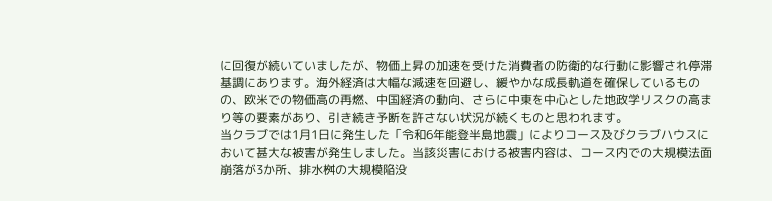に回復が続いていましたが、物価上昇の加速を受けた消費者の防衛的な行動に影響され停滞基調にあります。海外経済は大幅な減速を回避し、緩やかな成長軌道を確保しているものの、欧米での物価高の再燃、中国経済の動向、さらに中東を中心とした地政学リスクの高まり等の要素があり、引き続き予断を許さない状況が続くものと思われます。
当クラブでは1月1日に発生した「令和6年能登半島地震」によりコース及びクラブハウスにおいて甚大な被害が発生しました。当該災害における被害内容は、コース内での大規模法面崩落が3か所、排水桝の大規模陥没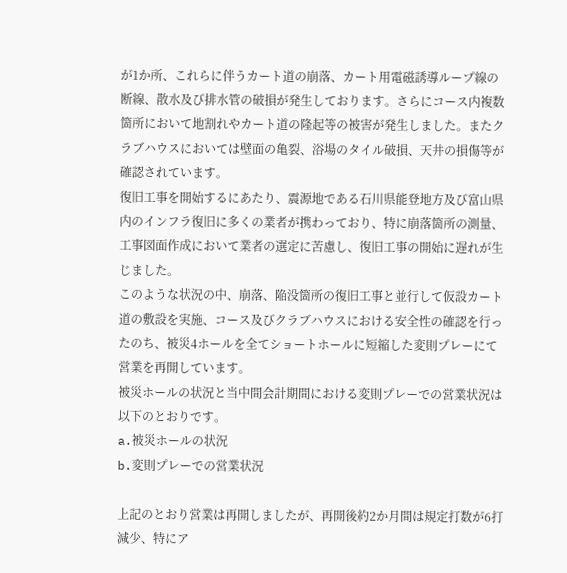が1か所、これらに伴うカート道の崩落、カート用電磁誘導ループ線の断線、散水及び排水管の破損が発生しております。さらにコース内複数箇所において地割れやカート道の隆起等の被害が発生しました。またクラブハウスにおいては壁面の亀裂、浴場のタイル破損、天井の損傷等が確認されています。
復旧工事を開始するにあたり、震源地である石川県能登地方及び富山県内のインフラ復旧に多くの業者が携わっており、特に崩落箇所の測量、工事図面作成において業者の選定に苦慮し、復旧工事の開始に遅れが生じました。
このような状況の中、崩落、陥没箇所の復旧工事と並行して仮設カート道の敷設を実施、コース及びクラブハウスにおける安全性の確認を行ったのち、被災4ホールを全てショートホールに短縮した変則プレーにて営業を再開しています。
被災ホールの状況と当中間会計期間における変則プレーでの営業状況は以下のとおりです。
a.被災ホールの状況
b.変則プレーでの営業状況

上記のとおり営業は再開しましたが、再開後約2か月間は規定打数が6打減少、特にア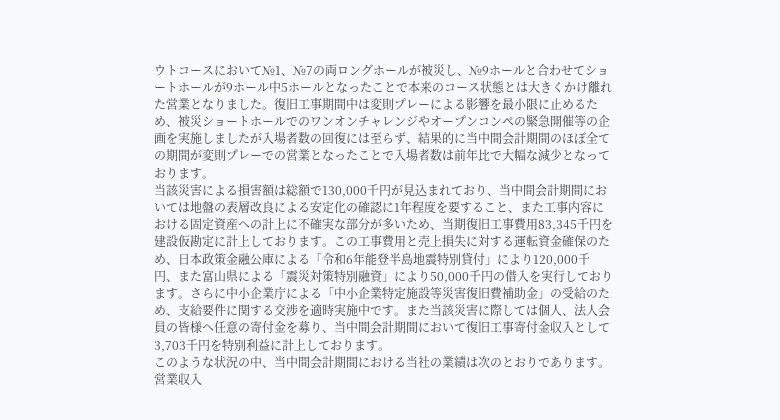ウトコースにおいて№1、№7の両ロングホールが被災し、№9ホールと合わせてショートホールが9ホール中5ホールとなったことで本来のコース状態とは大きくかけ離れた営業となりました。復旧工事期間中は変則プレーによる影響を最小限に止めるため、被災ショートホールでのワンオンチャレンジやオープンコンペの緊急開催等の企画を実施しましたが入場者数の回復には至らず、結果的に当中間会計期間のほぼ全ての期間が変則プレーでの営業となったことで入場者数は前年比で大幅な減少となっております。
当該災害による損害額は総額で130,000千円が見込まれており、当中間会計期間においては地盤の表層改良による安定化の確認に1年程度を要すること、また工事内容における固定資産への計上に不確実な部分が多いため、当期復旧工事費用83,345千円を建設仮勘定に計上しております。この工事費用と売上損失に対する運転資金確保のため、日本政策金融公庫による「令和6年能登半島地震特別貸付」により120,000千円、また富山県による「震災対策特別融資」により50,000千円の借入を実行しております。さらに中小企業庁による「中小企業特定施設等災害復旧費補助金」の受給のため、支給要件に関する交渉を適時実施中です。また当該災害に際しては個人、法人会員の皆様へ任意の寄付金を募り、当中間会計期間において復旧工事寄付金収入として3,703千円を特別利益に計上しております。
このような状況の中、当中間会計期間における当社の業績は次のとおりであります。
営業収入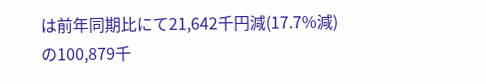は前年同期比にて21,642千円減(17.7%減)の100,879千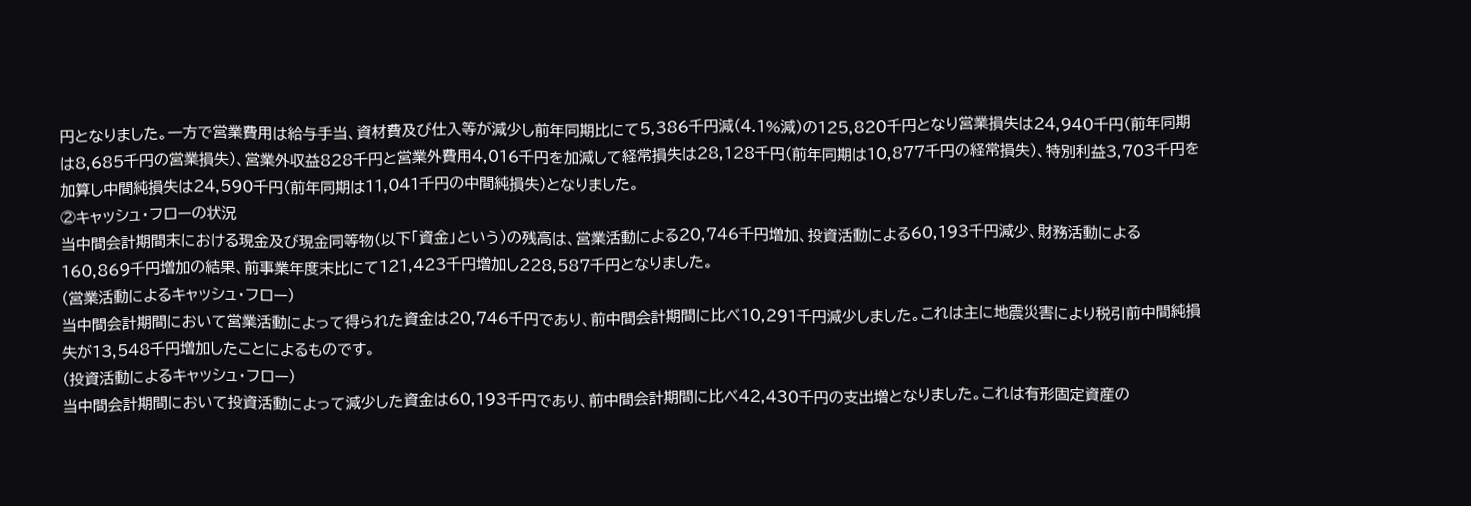円となりました。一方で営業費用は給与手当、資材費及び仕入等が減少し前年同期比にて5,386千円減(4.1%減)の125,820千円となり営業損失は24,940千円(前年同期は8,685千円の営業損失)、営業外収益828千円と営業外費用4,016千円を加減して経常損失は28,128千円(前年同期は10,877千円の経常損失)、特別利益3,703千円を加算し中間純損失は24,590千円(前年同期は11,041千円の中間純損失)となりました。
②キャッシュ・フローの状況
当中間会計期間末における現金及び現金同等物(以下「資金」という)の残高は、営業活動による20,746千円増加、投資活動による60,193千円減少、財務活動による160,869千円増加の結果、前事業年度末比にて121,423千円増加し228,587千円となりました。
(営業活動によるキャッシュ・フロー)
当中間会計期間において営業活動によって得られた資金は20,746千円であり、前中間会計期間に比べ10,291千円減少しました。これは主に地震災害により税引前中間純損失が13,548千円増加したことによるものです。
(投資活動によるキャッシュ・フロー)
当中間会計期間において投資活動によって減少した資金は60,193千円であり、前中間会計期間に比べ42,430千円の支出増となりました。これは有形固定資産の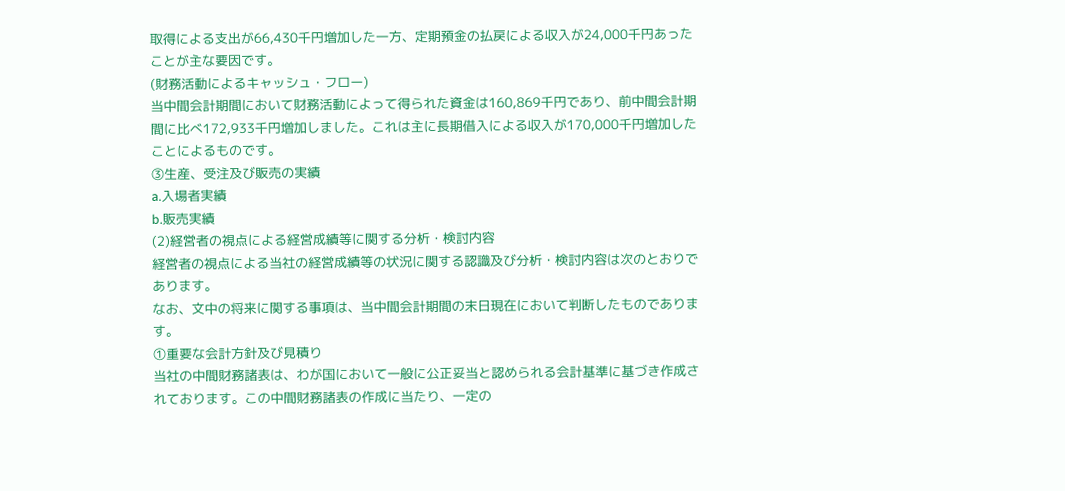取得による支出が66,430千円増加した一方、定期預金の払戻による収入が24,000千円あったことが主な要因です。
(財務活動によるキャッシュ・フロー)
当中間会計期間において財務活動によって得られた資金は160,869千円であり、前中間会計期間に比べ172,933千円増加しました。これは主に長期借入による収入が170,000千円増加したことによるものです。
③生産、受注及び販売の実績
a.入場者実績
b.販売実績
(2)経営者の視点による経営成績等に関する分析・検討内容
経営者の視点による当社の経営成績等の状況に関する認識及び分析・検討内容は次のとおりであります。
なお、文中の将来に関する事項は、当中間会計期間の末日現在において判断したものであります。
①重要な会計方針及び見積り
当社の中間財務諸表は、わが国において一般に公正妥当と認められる会計基準に基づき作成されております。この中間財務諸表の作成に当たり、一定の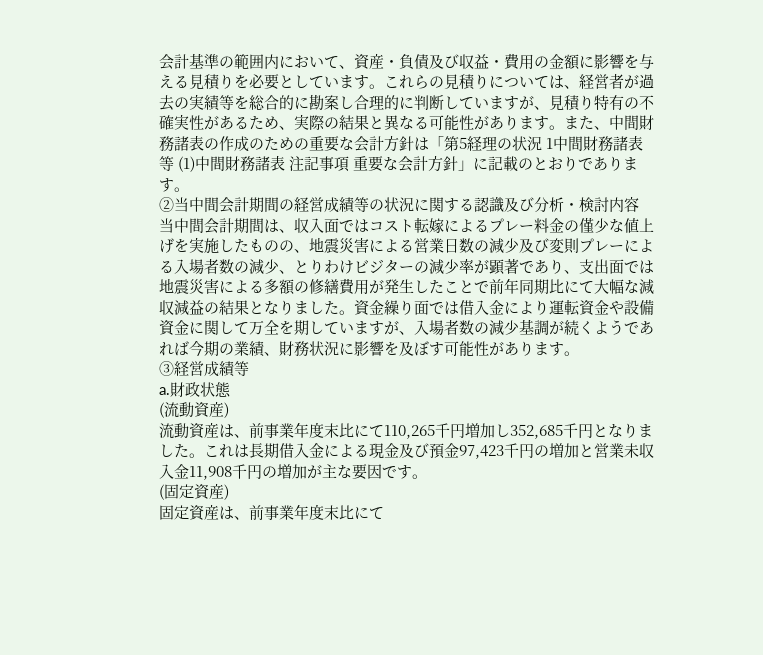会計基準の範囲内において、資産・負債及び収益・費用の金額に影響を与える見積りを必要としています。これらの見積りについては、経営者が過去の実績等を総合的に勘案し合理的に判断していますが、見積り特有の不確実性があるため、実際の結果と異なる可能性があります。また、中間財務諸表の作成のための重要な会計方針は「第5経理の状況 1中間財務諸表等 (1)中間財務諸表 注記事項 重要な会計方針」に記載のとおりであります。
②当中間会計期間の経営成績等の状況に関する認識及び分析・検討内容
当中間会計期間は、収入面ではコスト転嫁によるプレー料金の僅少な値上げを実施したものの、地震災害による営業日数の減少及び変則プレーによる入場者数の減少、とりわけビジターの減少率が顕著であり、支出面では地震災害による多額の修繕費用が発生したことで前年同期比にて大幅な減収減益の結果となりました。資金繰り面では借入金により運転資金や設備資金に関して万全を期していますが、入場者数の減少基調が続くようであれば今期の業績、財務状況に影響を及ぼす可能性があります。
③経営成績等
a.財政状態
(流動資産)
流動資産は、前事業年度末比にて110,265千円増加し352,685千円となりました。これは長期借入金による現金及び預金97,423千円の増加と営業未収入金11,908千円の増加が主な要因です。
(固定資産)
固定資産は、前事業年度末比にて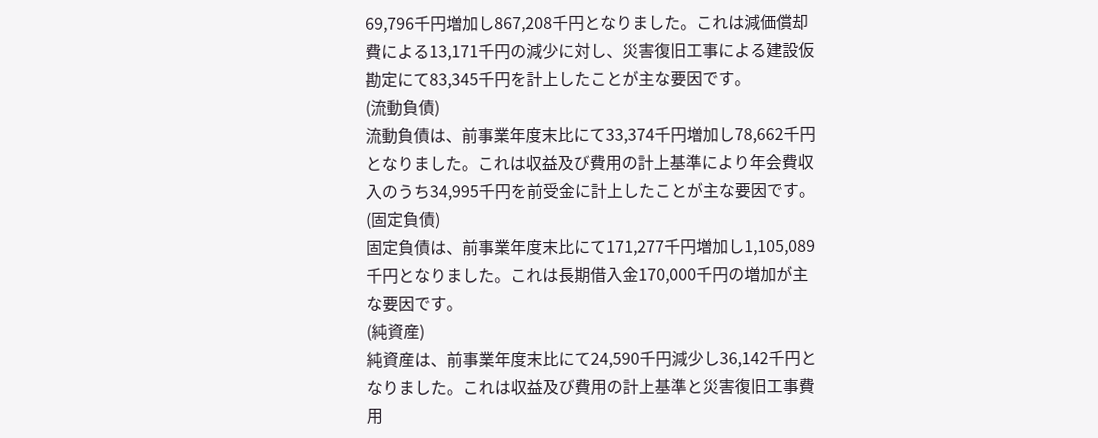69,796千円増加し867,208千円となりました。これは減価償却費による13,171千円の減少に対し、災害復旧工事による建設仮勘定にて83,345千円を計上したことが主な要因です。
(流動負債)
流動負債は、前事業年度末比にて33,374千円増加し78,662千円となりました。これは収益及び費用の計上基準により年会費収入のうち34,995千円を前受金に計上したことが主な要因です。
(固定負債)
固定負債は、前事業年度末比にて171,277千円増加し1,105,089千円となりました。これは長期借入金170,000千円の増加が主な要因です。
(純資産)
純資産は、前事業年度末比にて24,590千円減少し36,142千円となりました。これは収益及び費用の計上基準と災害復旧工事費用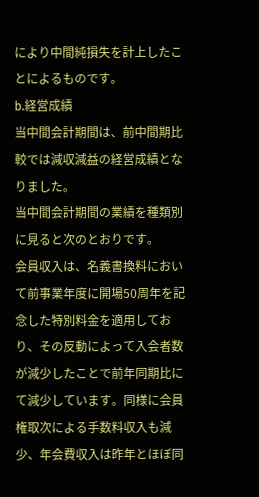により中間純損失を計上したことによるものです。
b.経営成績
当中間会計期間は、前中間期比較では減収減益の経営成績となりました。
当中間会計期間の業績を種類別に見ると次のとおりです。
会員収入は、名義書換料において前事業年度に開場50周年を記念した特別料金を適用しており、その反動によって入会者数が減少したことで前年同期比にて減少しています。同様に会員権取次による手数料収入も減少、年会費収入は昨年とほぼ同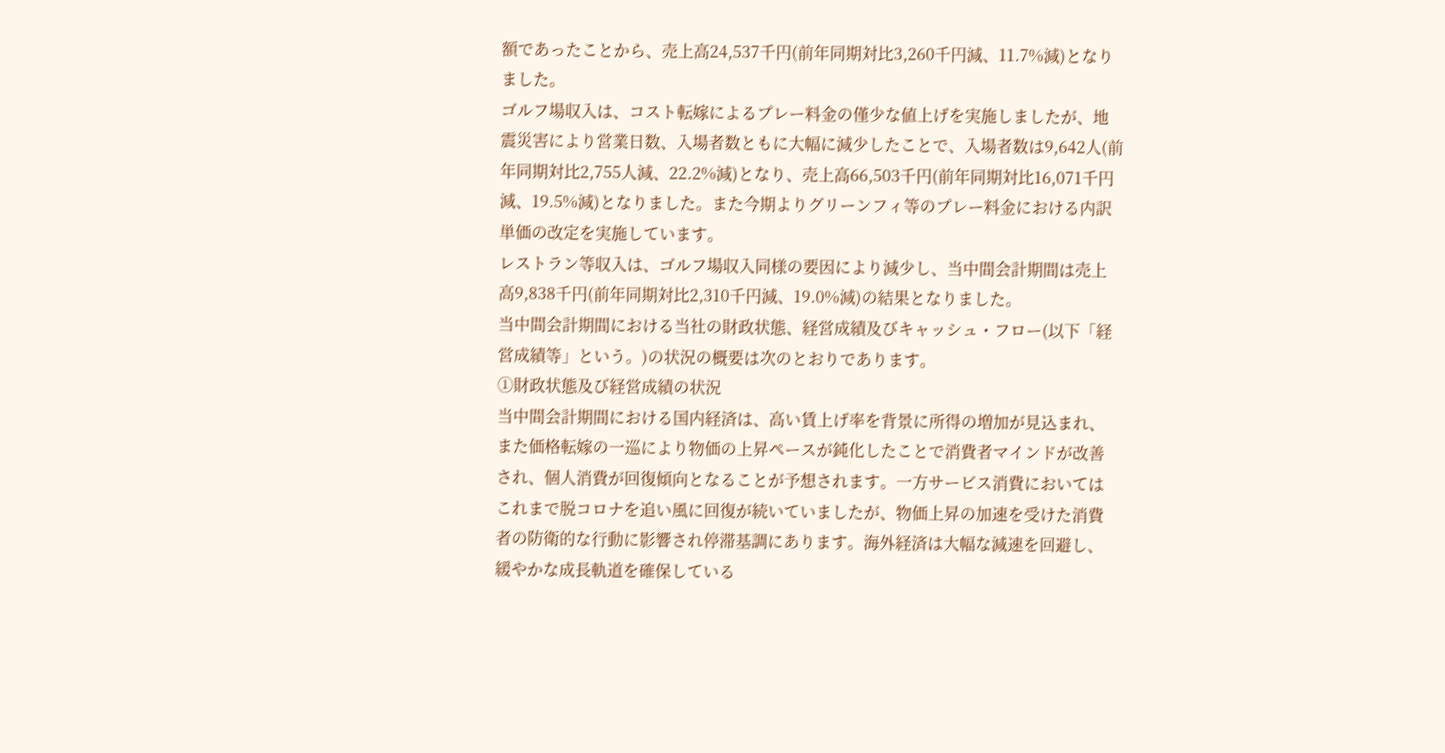額であったことから、売上高24,537千円(前年同期対比3,260千円減、11.7%減)となりました。
ゴルフ場収入は、コスト転嫁によるプレー料金の僅少な値上げを実施しましたが、地震災害により営業日数、入場者数ともに大幅に減少したことで、入場者数は9,642人(前年同期対比2,755人減、22.2%減)となり、売上高66,503千円(前年同期対比16,071千円減、19.5%減)となりました。また今期よりグリーンフィ等のプレー料金における内訳単価の改定を実施しています。
レストラン等収入は、ゴルフ場収入同様の要因により減少し、当中間会計期間は売上高9,838千円(前年同期対比2,310千円減、19.0%減)の結果となりました。
当中間会計期間における当社の財政状態、経営成績及びキャッシュ・フロー(以下「経営成績等」という。)の状況の概要は次のとおりであります。
①財政状態及び経営成績の状況
当中間会計期間における国内経済は、高い賃上げ率を背景に所得の増加が見込まれ、また価格転嫁の一巡により物価の上昇ペースが鈍化したことで消費者マインドが改善され、個人消費が回復傾向となることが予想されます。一方サービス消費においてはこれまで脱コロナを追い風に回復が続いていましたが、物価上昇の加速を受けた消費者の防衛的な行動に影響され停滞基調にあります。海外経済は大幅な減速を回避し、緩やかな成長軌道を確保している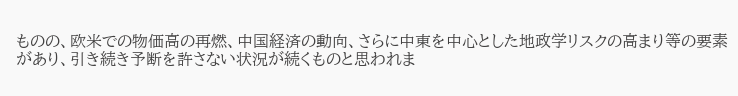ものの、欧米での物価高の再燃、中国経済の動向、さらに中東を中心とした地政学リスクの高まり等の要素があり、引き続き予断を許さない状況が続くものと思われま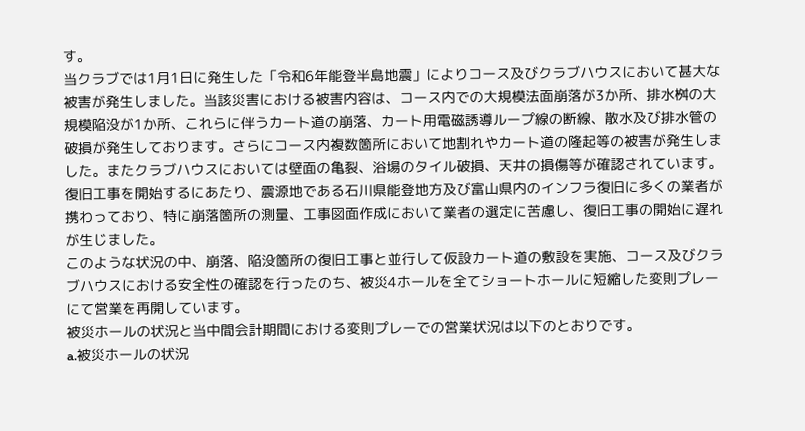す。
当クラブでは1月1日に発生した「令和6年能登半島地震」によりコース及びクラブハウスにおいて甚大な被害が発生しました。当該災害における被害内容は、コース内での大規模法面崩落が3か所、排水桝の大規模陥没が1か所、これらに伴うカート道の崩落、カート用電磁誘導ループ線の断線、散水及び排水管の破損が発生しております。さらにコース内複数箇所において地割れやカート道の隆起等の被害が発生しました。またクラブハウスにおいては壁面の亀裂、浴場のタイル破損、天井の損傷等が確認されています。
復旧工事を開始するにあたり、震源地である石川県能登地方及び富山県内のインフラ復旧に多くの業者が携わっており、特に崩落箇所の測量、工事図面作成において業者の選定に苦慮し、復旧工事の開始に遅れが生じました。
このような状況の中、崩落、陥没箇所の復旧工事と並行して仮設カート道の敷設を実施、コース及びクラブハウスにおける安全性の確認を行ったのち、被災4ホールを全てショートホールに短縮した変則プレーにて営業を再開しています。
被災ホールの状況と当中間会計期間における変則プレーでの営業状況は以下のとおりです。
a.被災ホールの状況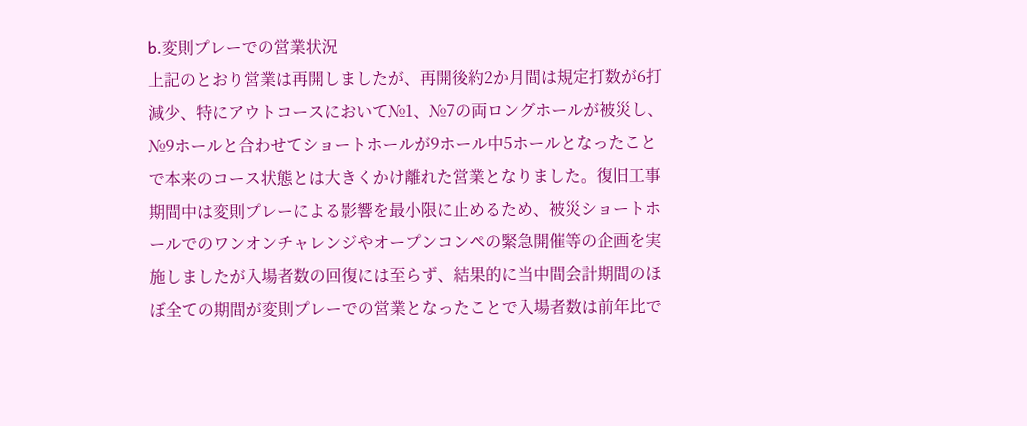b.変則プレーでの営業状況
上記のとおり営業は再開しましたが、再開後約2か月間は規定打数が6打減少、特にアウトコースにおいて№1、№7の両ロングホールが被災し、№9ホールと合わせてショートホールが9ホール中5ホールとなったことで本来のコース状態とは大きくかけ離れた営業となりました。復旧工事期間中は変則プレーによる影響を最小限に止めるため、被災ショートホールでのワンオンチャレンジやオープンコンペの緊急開催等の企画を実施しましたが入場者数の回復には至らず、結果的に当中間会計期間のほぼ全ての期間が変則プレーでの営業となったことで入場者数は前年比で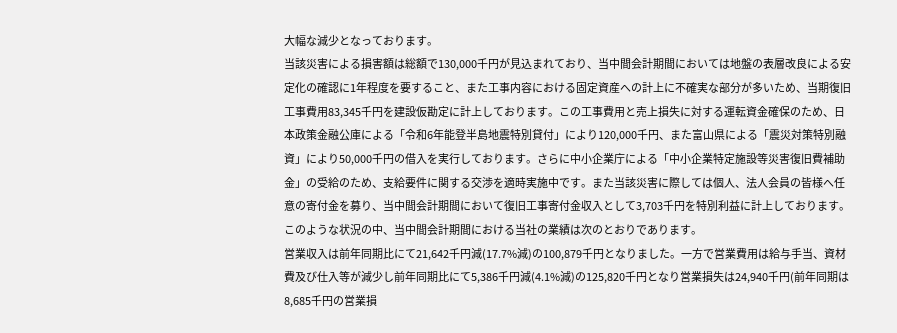大幅な減少となっております。
当該災害による損害額は総額で130,000千円が見込まれており、当中間会計期間においては地盤の表層改良による安定化の確認に1年程度を要すること、また工事内容における固定資産への計上に不確実な部分が多いため、当期復旧工事費用83,345千円を建設仮勘定に計上しております。この工事費用と売上損失に対する運転資金確保のため、日本政策金融公庫による「令和6年能登半島地震特別貸付」により120,000千円、また富山県による「震災対策特別融資」により50,000千円の借入を実行しております。さらに中小企業庁による「中小企業特定施設等災害復旧費補助金」の受給のため、支給要件に関する交渉を適時実施中です。また当該災害に際しては個人、法人会員の皆様へ任意の寄付金を募り、当中間会計期間において復旧工事寄付金収入として3,703千円を特別利益に計上しております。
このような状況の中、当中間会計期間における当社の業績は次のとおりであります。
営業収入は前年同期比にて21,642千円減(17.7%減)の100,879千円となりました。一方で営業費用は給与手当、資材費及び仕入等が減少し前年同期比にて5,386千円減(4.1%減)の125,820千円となり営業損失は24,940千円(前年同期は8,685千円の営業損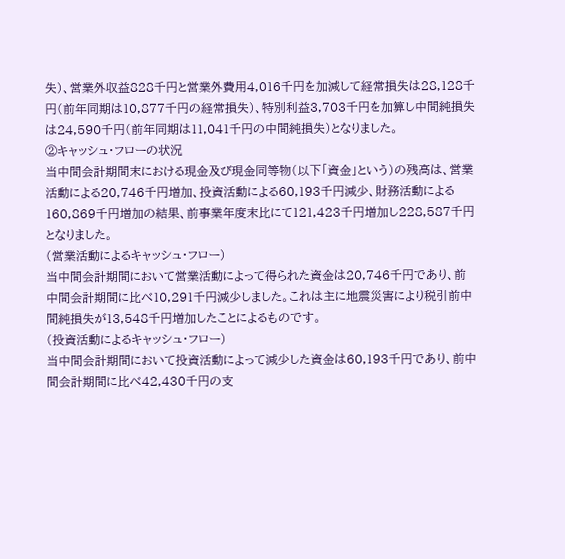失)、営業外収益828千円と営業外費用4,016千円を加減して経常損失は28,128千円(前年同期は10,877千円の経常損失)、特別利益3,703千円を加算し中間純損失は24,590千円(前年同期は11,041千円の中間純損失)となりました。
②キャッシュ・フローの状況
当中間会計期間末における現金及び現金同等物(以下「資金」という)の残高は、営業活動による20,746千円増加、投資活動による60,193千円減少、財務活動による160,869千円増加の結果、前事業年度末比にて121,423千円増加し228,587千円となりました。
(営業活動によるキャッシュ・フロー)
当中間会計期間において営業活動によって得られた資金は20,746千円であり、前中間会計期間に比べ10,291千円減少しました。これは主に地震災害により税引前中間純損失が13,548千円増加したことによるものです。
(投資活動によるキャッシュ・フロー)
当中間会計期間において投資活動によって減少した資金は60,193千円であり、前中間会計期間に比べ42,430千円の支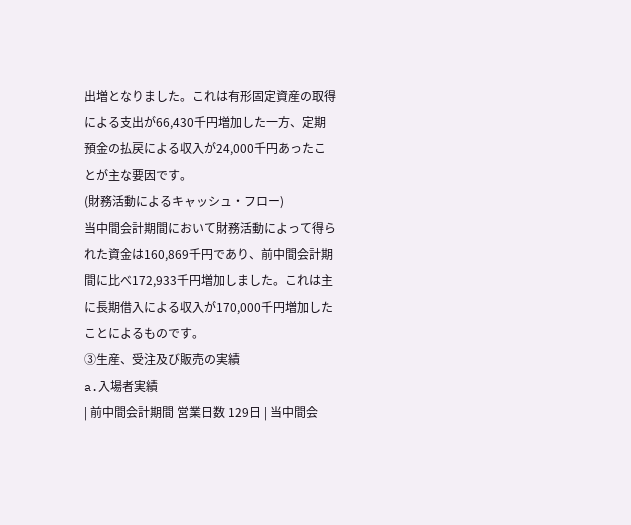出増となりました。これは有形固定資産の取得による支出が66,430千円増加した一方、定期預金の払戻による収入が24,000千円あったことが主な要因です。
(財務活動によるキャッシュ・フロー)
当中間会計期間において財務活動によって得られた資金は160,869千円であり、前中間会計期間に比べ172,933千円増加しました。これは主に長期借入による収入が170,000千円増加したことによるものです。
③生産、受注及び販売の実績
a.入場者実績
| 前中間会計期間 営業日数 129日 | 当中間会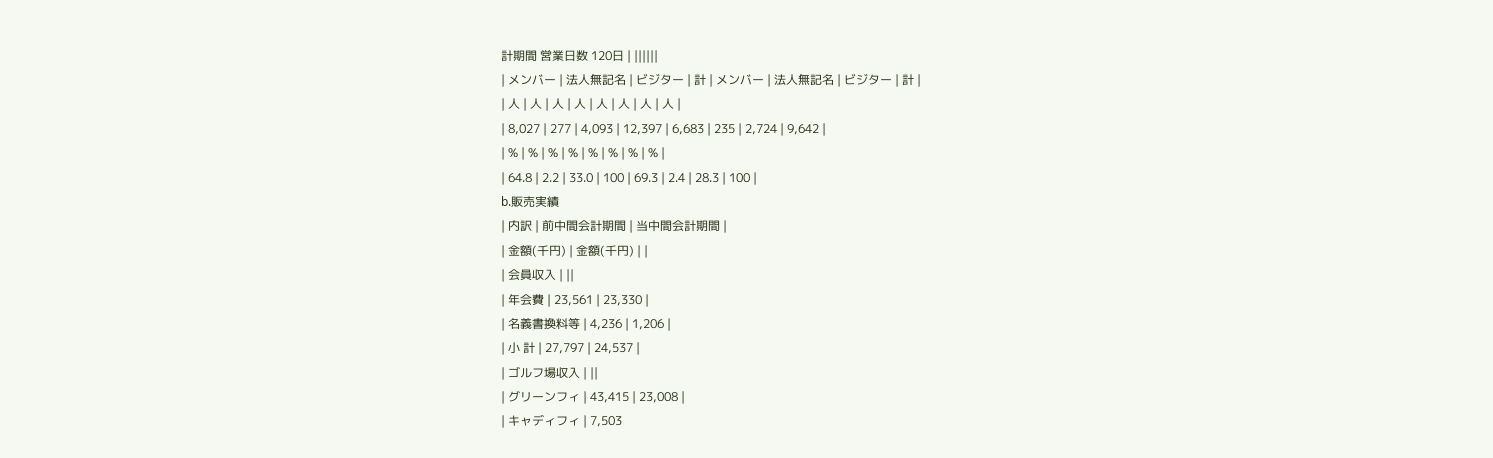計期間 営業日数 120日 | ||||||
| メンバー | 法人無記名 | ビジター | 計 | メンバー | 法人無記名 | ビジター | 計 |
| 人 | 人 | 人 | 人 | 人 | 人 | 人 | 人 |
| 8,027 | 277 | 4,093 | 12,397 | 6,683 | 235 | 2,724 | 9,642 |
| % | % | % | % | % | % | % | % |
| 64.8 | 2.2 | 33.0 | 100 | 69.3 | 2.4 | 28.3 | 100 |
b.販売実績
| 内訳 | 前中間会計期間 | 当中間会計期間 |
| 金額(千円) | 金額(千円) | |
| 会員収入 | ||
| 年会費 | 23,561 | 23,330 |
| 名義書換料等 | 4,236 | 1,206 |
| 小 計 | 27,797 | 24,537 |
| ゴルフ場収入 | ||
| グリーンフィ | 43,415 | 23,008 |
| キャディフィ | 7,503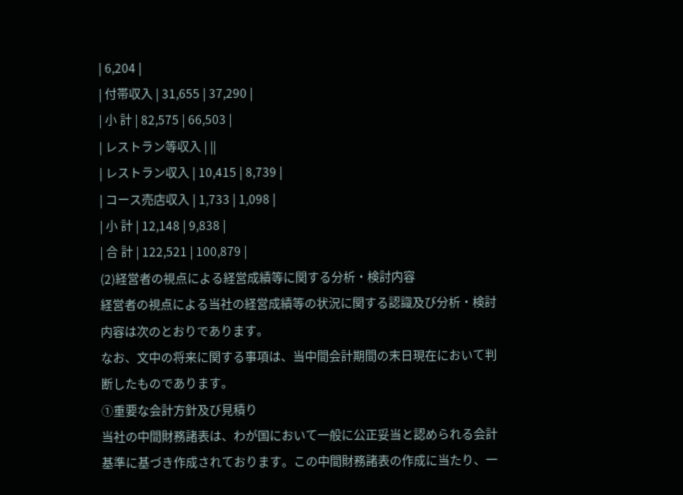| 6,204 |
| 付帯収入 | 31,655 | 37,290 |
| 小 計 | 82,575 | 66,503 |
| レストラン等収入 | ||
| レストラン収入 | 10,415 | 8,739 |
| コース売店収入 | 1,733 | 1,098 |
| 小 計 | 12,148 | 9,838 |
| 合 計 | 122,521 | 100,879 |
(2)経営者の視点による経営成績等に関する分析・検討内容
経営者の視点による当社の経営成績等の状況に関する認識及び分析・検討内容は次のとおりであります。
なお、文中の将来に関する事項は、当中間会計期間の末日現在において判断したものであります。
①重要な会計方針及び見積り
当社の中間財務諸表は、わが国において一般に公正妥当と認められる会計基準に基づき作成されております。この中間財務諸表の作成に当たり、一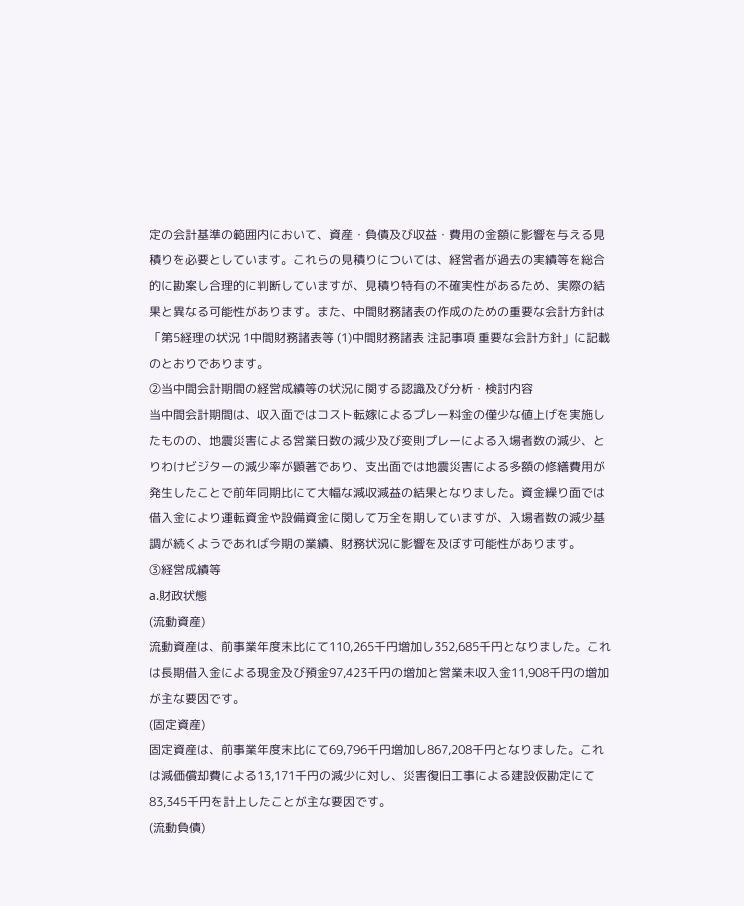定の会計基準の範囲内において、資産・負債及び収益・費用の金額に影響を与える見積りを必要としています。これらの見積りについては、経営者が過去の実績等を総合的に勘案し合理的に判断していますが、見積り特有の不確実性があるため、実際の結果と異なる可能性があります。また、中間財務諸表の作成のための重要な会計方針は「第5経理の状況 1中間財務諸表等 (1)中間財務諸表 注記事項 重要な会計方針」に記載のとおりであります。
②当中間会計期間の経営成績等の状況に関する認識及び分析・検討内容
当中間会計期間は、収入面ではコスト転嫁によるプレー料金の僅少な値上げを実施したものの、地震災害による営業日数の減少及び変則プレーによる入場者数の減少、とりわけビジターの減少率が顕著であり、支出面では地震災害による多額の修繕費用が発生したことで前年同期比にて大幅な減収減益の結果となりました。資金繰り面では借入金により運転資金や設備資金に関して万全を期していますが、入場者数の減少基調が続くようであれば今期の業績、財務状況に影響を及ぼす可能性があります。
③経営成績等
a.財政状態
(流動資産)
流動資産は、前事業年度末比にて110,265千円増加し352,685千円となりました。これは長期借入金による現金及び預金97,423千円の増加と営業未収入金11,908千円の増加が主な要因です。
(固定資産)
固定資産は、前事業年度末比にて69,796千円増加し867,208千円となりました。これは減価償却費による13,171千円の減少に対し、災害復旧工事による建設仮勘定にて83,345千円を計上したことが主な要因です。
(流動負債)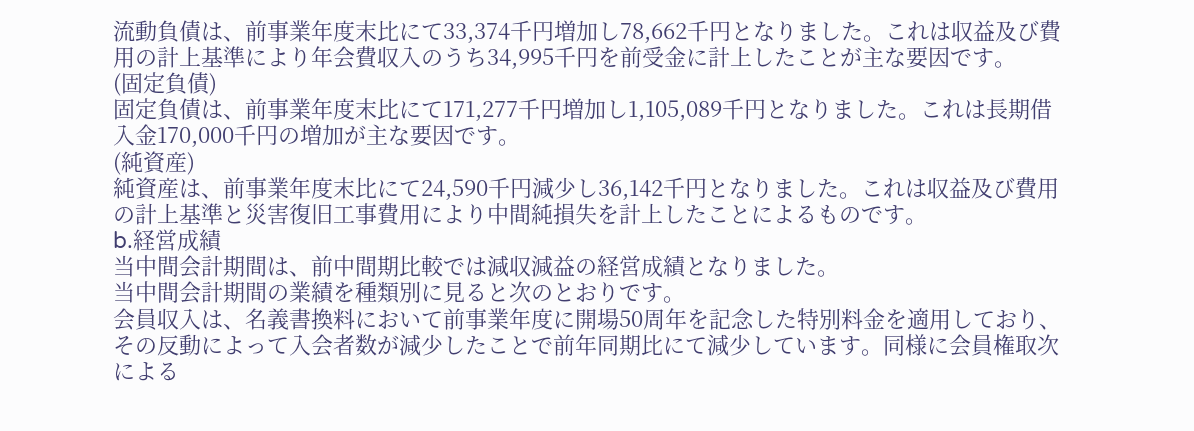流動負債は、前事業年度末比にて33,374千円増加し78,662千円となりました。これは収益及び費用の計上基準により年会費収入のうち34,995千円を前受金に計上したことが主な要因です。
(固定負債)
固定負債は、前事業年度末比にて171,277千円増加し1,105,089千円となりました。これは長期借入金170,000千円の増加が主な要因です。
(純資産)
純資産は、前事業年度末比にて24,590千円減少し36,142千円となりました。これは収益及び費用の計上基準と災害復旧工事費用により中間純損失を計上したことによるものです。
b.経営成績
当中間会計期間は、前中間期比較では減収減益の経営成績となりました。
当中間会計期間の業績を種類別に見ると次のとおりです。
会員収入は、名義書換料において前事業年度に開場50周年を記念した特別料金を適用しており、その反動によって入会者数が減少したことで前年同期比にて減少しています。同様に会員権取次による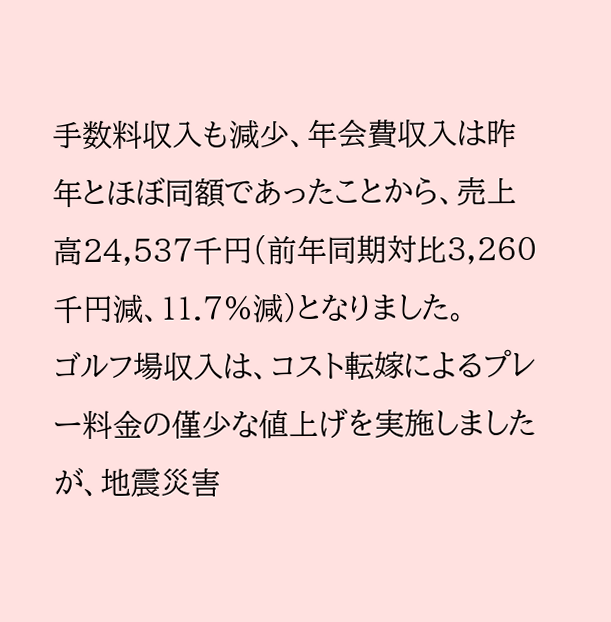手数料収入も減少、年会費収入は昨年とほぼ同額であったことから、売上高24,537千円(前年同期対比3,260千円減、11.7%減)となりました。
ゴルフ場収入は、コスト転嫁によるプレー料金の僅少な値上げを実施しましたが、地震災害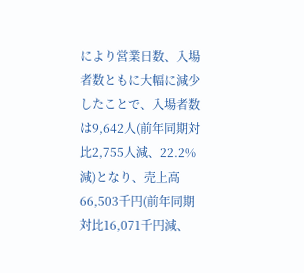により営業日数、入場者数ともに大幅に減少したことで、入場者数は9,642人(前年同期対比2,755人減、22.2%減)となり、売上高66,503千円(前年同期対比16,071千円減、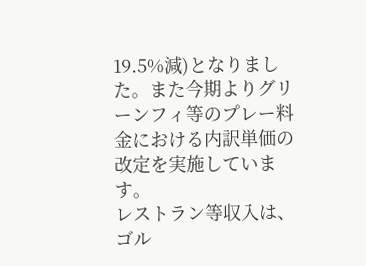19.5%減)となりました。また今期よりグリーンフィ等のプレー料金における内訳単価の改定を実施しています。
レストラン等収入は、ゴル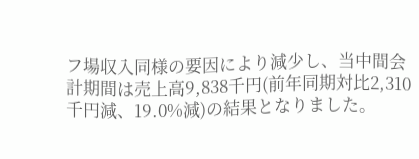フ場収入同様の要因により減少し、当中間会計期間は売上高9,838千円(前年同期対比2,310千円減、19.0%減)の結果となりました。